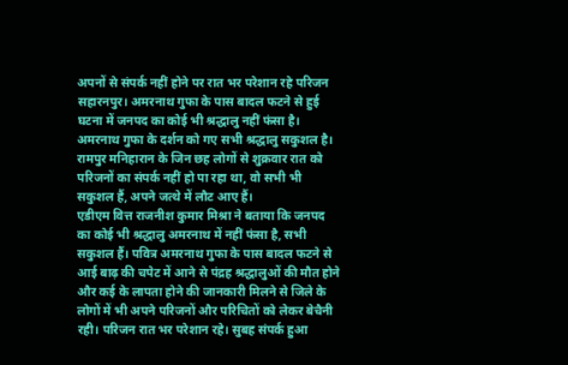अपनों से संपर्क नहीं होने पर रात भर परेशान रहे परिजन
सहारनपुर। अमरनाथ गुफा के पास बादल फटने से हुई घटना में जनपद का कोई भी श्रद्धालु नहीं फंसा है। अमरनाथ गुफा के दर्शन को गए सभी श्रद्धालु सकुशल है। रामपुर मनिहारान के जिन छह लोगों से शुक्रवार रात को परिजनों का संपर्क नहीं हो पा रहा था, वो सभी भी सकुशल हैं, अपने जत्थे में लौट आए हैं।
एडीएम वित्त राजनीश कुमार मिश्रा ने बताया कि जनपद का कोई भी श्रद्धालु अमरनाथ में नहीं फंसा है, सभी सकुशल हैं। पवित्र अमरनाथ गुफा के पास बादल फटने से आई बाढ़ की चपेट में आने से पंद्रह श्रद्धालुओं की मौत होने और कई के लापता होने की जानकारी मिलने से जिले के लोगों में भी अपने परिजनों और परिचितों को लेकर बेचैनी रही। परिजन रात भर परेशान रहे। सुबह संपर्क हुआ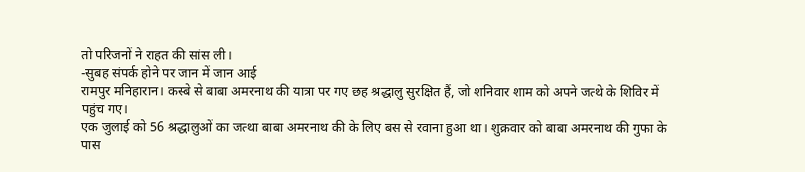तो परिजनों ने राहत की सांस ली।
-सुबह संपर्क होने पर जान में जान आई
रामपुर मनिहारान। कस्बे से बाबा अमरनाथ की यात्रा पर गए छह श्रद्धालु सुरक्षित हैं, जो शनिवार शाम को अपने जत्थे के शिविर में पहुंच गए।
एक जुलाई को 56 श्रद्धालुओं का जत्था बाबा अमरनाथ की के लिए बस से रवाना हुआ था। शुक्रवार को बाबा अमरनाथ की गुफा के पास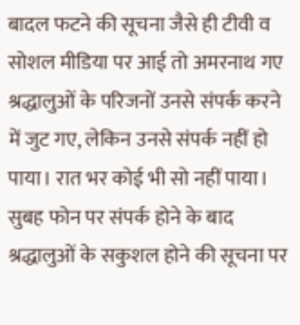बादल फटने की सूचना जैसे ही टीवी व सोशल मीडिया पर आई तो अमरनाथ गए श्रद्धालुओं के परिजनों उनसे संपर्क करने में जुट गए, लेकिन उनसे संपर्क नहीं हो पाया। रात भर कोई भी सो नहीं पाया। सुबह फोन पर संपर्क होने के बाद श्रद्धालुओं के सकुशल होने की सूचना पर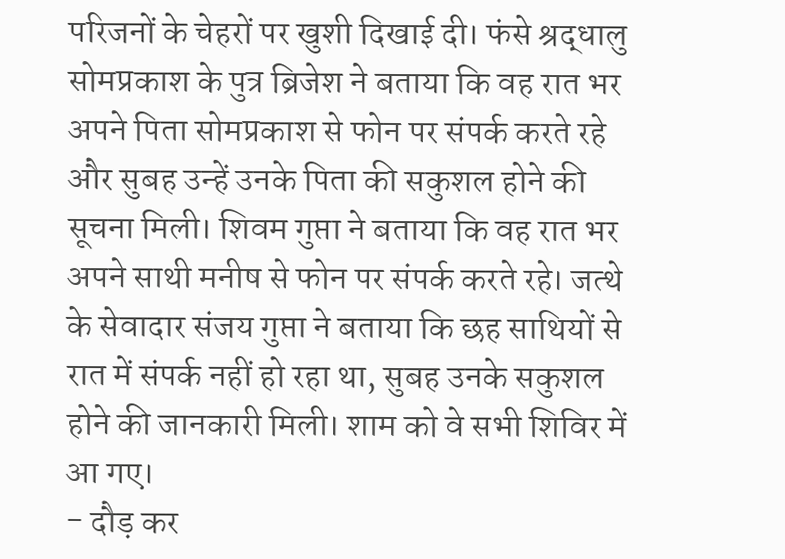परिजनों के चेहरों पर खुशी दिखाई दी। फंसे श्रद्धालु सोमप्रकाश के पुत्र ब्रिजेश ने बताया कि वह रात भर अपने पिता सोमप्रकाश से फोन पर संपर्क करते रहे और सुबह उन्हें उनके पिता की सकुशल होने की सूचना मिली। शिवम गुप्ता ने बताया कि वह रात भर अपने साथी मनीष से फोन पर संपर्क करते रहे। जत्थे के सेवादार संजय गुप्ता ने बताया कि छह साथियों से रात में संपर्क नहीं हो रहा था, सुबह उनके सकुशल होने की जानकारी मिली। शाम को वे सभी शिविर में आ गए।
- दौड़ कर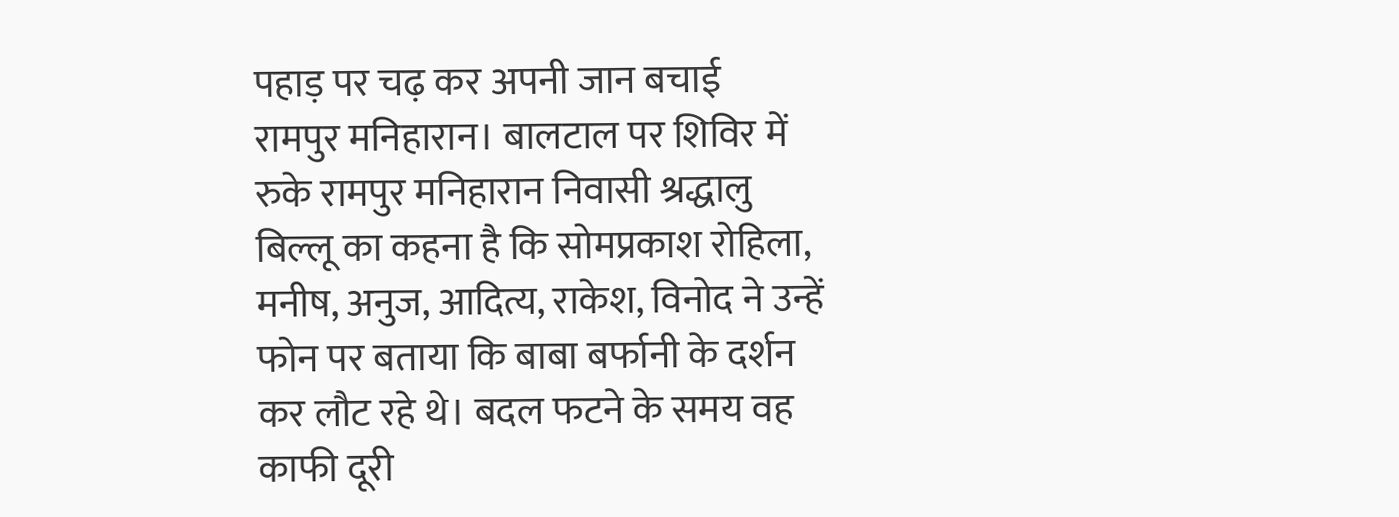पहाड़ पर चढ़ कर अपनी जान बचाई
रामपुर मनिहारान। बालटाल पर शिविर में रुके रामपुर मनिहारान निवासी श्रद्धालु बिल्लू का कहना है कि सोमप्रकाश रोहिला, मनीष, अनुज, आदित्य, राकेश, विनोद ने उन्हें फोन पर बताया कि बाबा बर्फानी के दर्शन कर लौट रहे थे। बदल फटने के समय वह काफी दूरी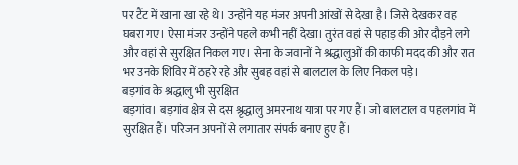पर टैंट में खाना खा रहे थे। उन्होंने यह मंजर अपनी आंखों से देखा है। जिसे देखकर वह घबरा गए। ऐसा मंजर उन्होंने पहले कभी नहीं देखा। तुरंत वहां से पहाड़ की ओर दौड़ने लगे और वहां से सुरक्षित निकल गए। सेना के जवानों ने श्रद्धालुओं की काफी मदद की और रात भर उनके शिविर में ठहरे रहे और सुबह वहां से बालटाल के लिए निकल पड़े।
बड़गांव के श्रद्धालु भी सुरक्षित
बड़गांव। बड़गांव क्षेत्र से दस श्रृद्धालु अमरनाथ यात्रा पर गए हैं। जो बालटाल व पहलगांव में सुरक्षित हैं। परिजन अपनों से लगातार संपर्क बनाए हुए हैं।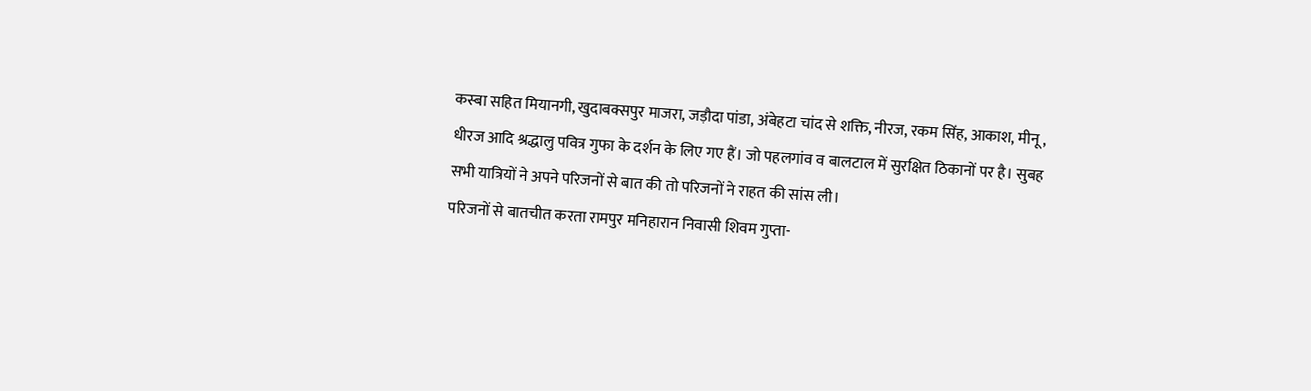कस्बा सहित मियानगी, खुदाबक्सपुर माजरा, जड़ौदा पांडा, अंबेहटा चांद से शक्ति, नीरज, रकम सिंह, आकाश, मीनू, धीरज आदि श्रद्धालु पवित्र गुफा के दर्शन के लिए गए हैं। जो पहलगांव व बालटाल में सुरक्षित ठिकानों पर है। सुबह सभी यात्रियों ने अपने परिजनों से बात की तो परिजनों ने राहत की सांस ली।
परिजनों से बातचीत करता रामपुर मनिहारान निवासी शिवम गुप्ता-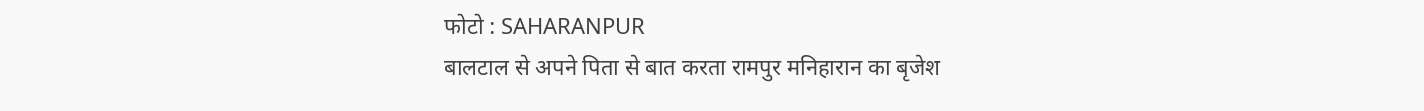फोटो : SAHARANPUR
बालटाल से अपने पिता से बात करता रामपुर मनिहारान का बृजेश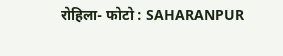रोहिला- फोटो : SAHARANPUR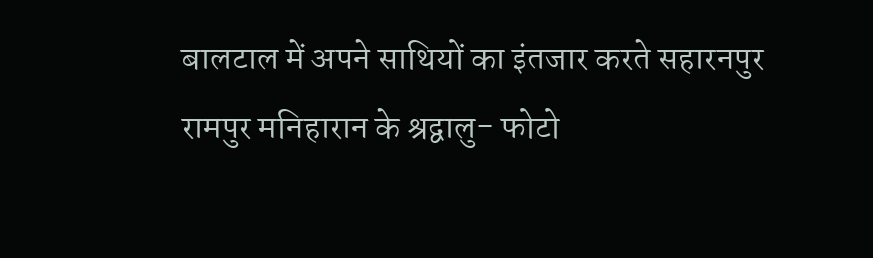बालटाल में अपने साथियों का इंतजार करते सहारनपुर रामपुर मनिहारान के श्रद्वालु- फोटो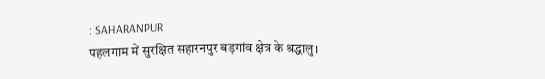: SAHARANPUR
पहलगाम में सुरक्षित सहारनपुर बड़गांव क्षेत्र के श्रद्धालु।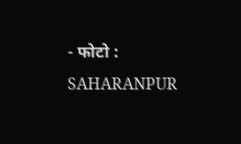- फोटो : SAHARANPUR